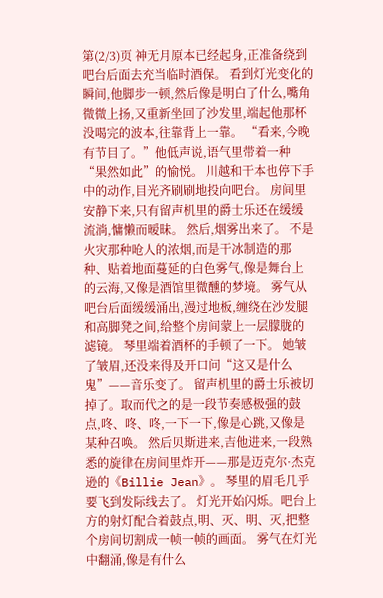第(2/3)页 神无月原本已经起身,正准备绕到吧台后面去充当临时酒保。 看到灯光变化的瞬间,他脚步一顿,然后像是明白了什么,嘴角微微上扬,又重新坐回了沙发里,端起他那杯没喝完的波本,往靠背上一靠。 “看来,今晚有节目了。”他低声说,语气里带着一种“果然如此”的愉悦。 川越和干本也停下手中的动作,目光齐刷刷地投向吧台。 房间里安静下来,只有留声机里的爵士乐还在缓缓流淌,慵懒而暧昧。 然后,烟雾出来了。 不是火灾那种呛人的浓烟,而是干冰制造的那种、贴着地面蔓延的白色雾气,像是舞台上的云海,又像是酒馆里微醺的梦境。 雾气从吧台后面缓缓涌出,漫过地板,缠绕在沙发腿和高脚凳之间,给整个房间蒙上一层朦胧的滤镜。 琴里端着酒杯的手顿了一下。 她皱了皱眉,还没来得及开口问“这又是什么鬼”——音乐变了。 留声机里的爵士乐被切掉了。取而代之的是一段节奏感极强的鼓点,咚、咚、咚,一下一下,像是心跳,又像是某种召唤。 然后贝斯进来,吉他进来,一段熟悉的旋律在房间里炸开——那是迈克尔·杰克逊的《Billie Jean》。 琴里的眉毛几乎要飞到发际线去了。 灯光开始闪烁。吧台上方的射灯配合着鼓点,明、灭、明、灭,把整个房间切割成一帧一帧的画面。 雾气在灯光中翻涌,像是有什么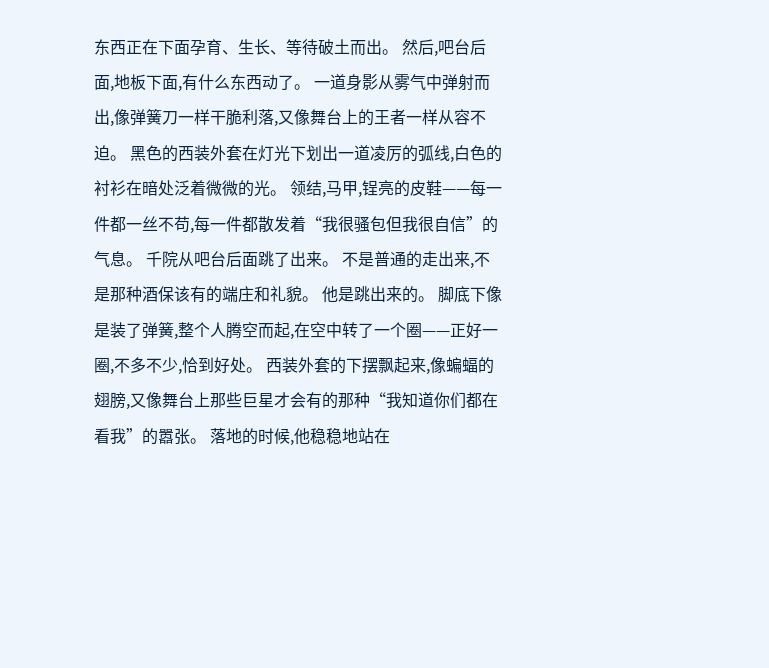东西正在下面孕育、生长、等待破土而出。 然后,吧台后面,地板下面,有什么东西动了。 一道身影从雾气中弹射而出,像弹簧刀一样干脆利落,又像舞台上的王者一样从容不迫。 黑色的西装外套在灯光下划出一道凌厉的弧线,白色的衬衫在暗处泛着微微的光。 领结,马甲,锃亮的皮鞋——每一件都一丝不苟,每一件都散发着“我很骚包但我很自信”的气息。 千院从吧台后面跳了出来。 不是普通的走出来,不是那种酒保该有的端庄和礼貌。 他是跳出来的。 脚底下像是装了弹簧,整个人腾空而起,在空中转了一个圈——正好一圈,不多不少,恰到好处。 西装外套的下摆飘起来,像蝙蝠的翅膀,又像舞台上那些巨星才会有的那种“我知道你们都在看我”的嚣张。 落地的时候,他稳稳地站在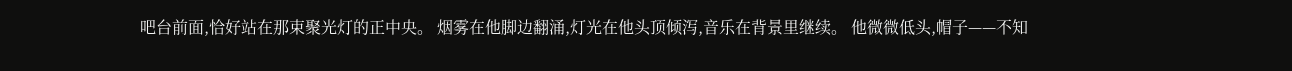吧台前面,恰好站在那束聚光灯的正中央。 烟雾在他脚边翻涌,灯光在他头顶倾泻,音乐在背景里继续。 他微微低头,帽子——不知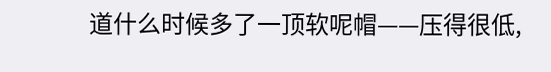道什么时候多了一顶软呢帽——压得很低,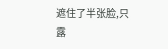遮住了半张脸,只露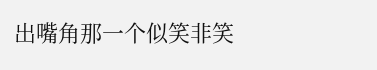出嘴角那一个似笑非笑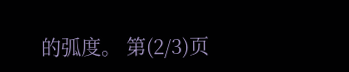的弧度。 第(2/3)页